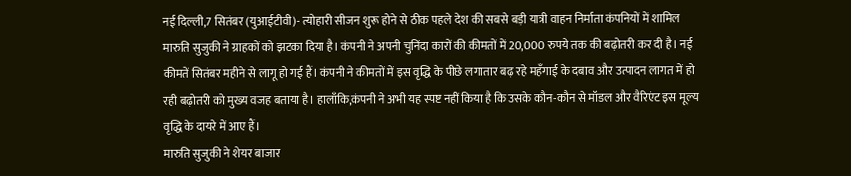नई दिल्ली,7 सितंबर (युआईटीवी)- त्योहारी सीजन शुरू होने से ठीक पहले देश की सबसे बड़ी यात्री वाहन निर्माता कंपनियों में शामिल मारुति सुजुकी ने ग्राहकों को झटका दिया है। कंपनी ने अपनी चुनिंदा कारों की कीमतों में 20,000 रुपये तक की बढ़ोतरी कर दी है। नई कीमतें सितंबर महीने से लागू हो गई हैं। कंपनी ने कीमतों में इस वृद्धि के पीछे लगातार बढ़ रहे महँगाई के दबाव और उत्पादन लागत में हो रही बढ़ोतरी को मुख्य वजह बताया है। हालाँकि,कंपनी ने अभी यह स्पष्ट नहीं किया है कि उसके कौन-कौन से मॉडल और वैरिएंट इस मूल्य वृद्धि के दायरे में आए हैं।
मारुति सुजुकी ने शेयर बाजार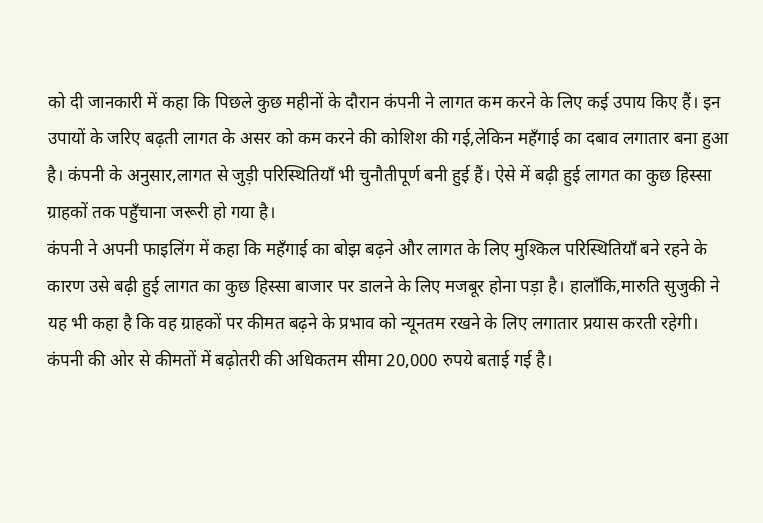को दी जानकारी में कहा कि पिछले कुछ महीनों के दौरान कंपनी ने लागत कम करने के लिए कई उपाय किए हैं। इन उपायों के जरिए बढ़ती लागत के असर को कम करने की कोशिश की गई,लेकिन महँगाई का दबाव लगातार बना हुआ है। कंपनी के अनुसार,लागत से जुड़ी परिस्थितियाँ भी चुनौतीपूर्ण बनी हुई हैं। ऐसे में बढ़ी हुई लागत का कुछ हिस्सा ग्राहकों तक पहुँचाना जरूरी हो गया है।
कंपनी ने अपनी फाइलिंग में कहा कि महँगाई का बोझ बढ़ने और लागत के लिए मुश्किल परिस्थितियाँ बने रहने के कारण उसे बढ़ी हुई लागत का कुछ हिस्सा बाजार पर डालने के लिए मजबूर होना पड़ा है। हालाँकि,मारुति सुजुकी ने यह भी कहा है कि वह ग्राहकों पर कीमत बढ़ने के प्रभाव को न्यूनतम रखने के लिए लगातार प्रयास करती रहेगी। कंपनी की ओर से कीमतों में बढ़ोतरी की अधिकतम सीमा 20,000 रुपये बताई गई है।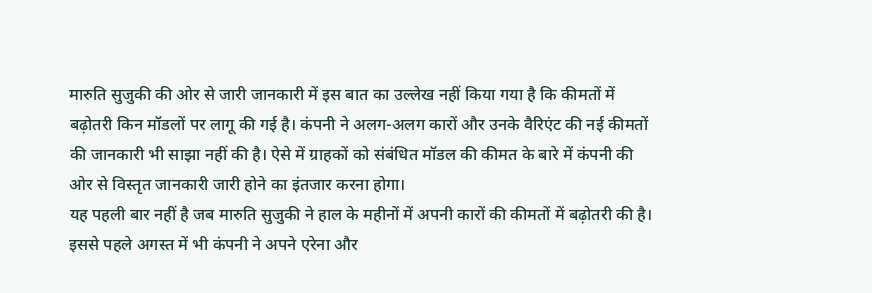मारुति सुजुकी की ओर से जारी जानकारी में इस बात का उल्लेख नहीं किया गया है कि कीमतों में बढ़ोतरी किन मॉडलों पर लागू की गई है। कंपनी ने अलग-अलग कारों और उनके वैरिएंट की नई कीमतों की जानकारी भी साझा नहीं की है। ऐसे में ग्राहकों को संबंधित मॉडल की कीमत के बारे में कंपनी की ओर से विस्तृत जानकारी जारी होने का इंतजार करना होगा।
यह पहली बार नहीं है जब मारुति सुजुकी ने हाल के महीनों में अपनी कारों की कीमतों में बढ़ोतरी की है। इससे पहले अगस्त में भी कंपनी ने अपने एरेना और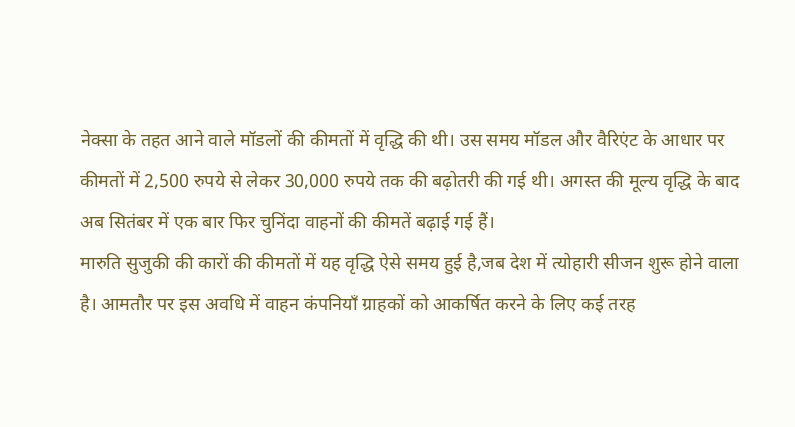नेक्सा के तहत आने वाले मॉडलों की कीमतों में वृद्धि की थी। उस समय मॉडल और वैरिएंट के आधार पर कीमतों में 2,500 रुपये से लेकर 30,000 रुपये तक की बढ़ोतरी की गई थी। अगस्त की मूल्य वृद्धि के बाद अब सितंबर में एक बार फिर चुनिंदा वाहनों की कीमतें बढ़ाई गई हैं।
मारुति सुजुकी की कारों की कीमतों में यह वृद्धि ऐसे समय हुई है,जब देश में त्योहारी सीजन शुरू होने वाला है। आमतौर पर इस अवधि में वाहन कंपनियाँ ग्राहकों को आकर्षित करने के लिए कई तरह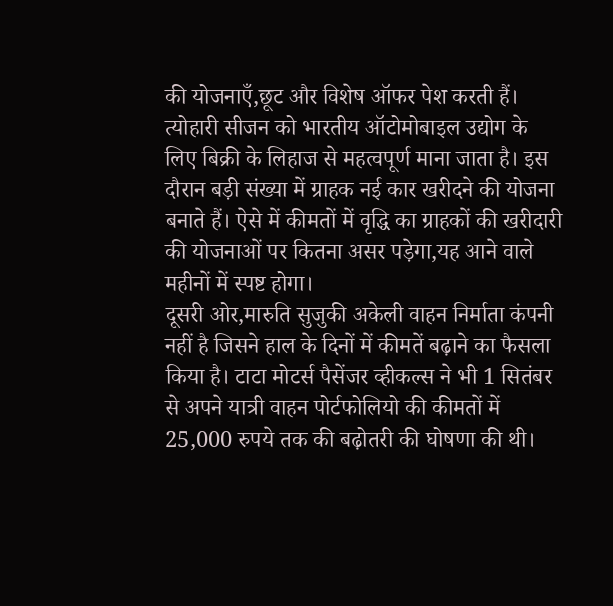की योजनाएँ,छूट और विशेष ऑफर पेश करती हैं। त्योहारी सीजन को भारतीय ऑटोमोबाइल उद्योग के लिए बिक्री के लिहाज से महत्वपूर्ण माना जाता है। इस दौरान बड़ी संख्या में ग्राहक नई कार खरीदने की योजना बनाते हैं। ऐसे में कीमतों में वृद्धि का ग्राहकों की खरीदारी की योजनाओं पर कितना असर पड़ेगा,यह आने वाले महीनों में स्पष्ट होगा।
दूसरी ओर,मारुति सुजुकी अकेली वाहन निर्माता कंपनी नहीं है जिसने हाल के दिनों में कीमतें बढ़ाने का फैसला किया है। टाटा मोटर्स पैसेंजर व्हीकल्स ने भी 1 सितंबर से अपने यात्री वाहन पोर्टफोलियो की कीमतों में 25,000 रुपये तक की बढ़ोतरी की घोषणा की थी।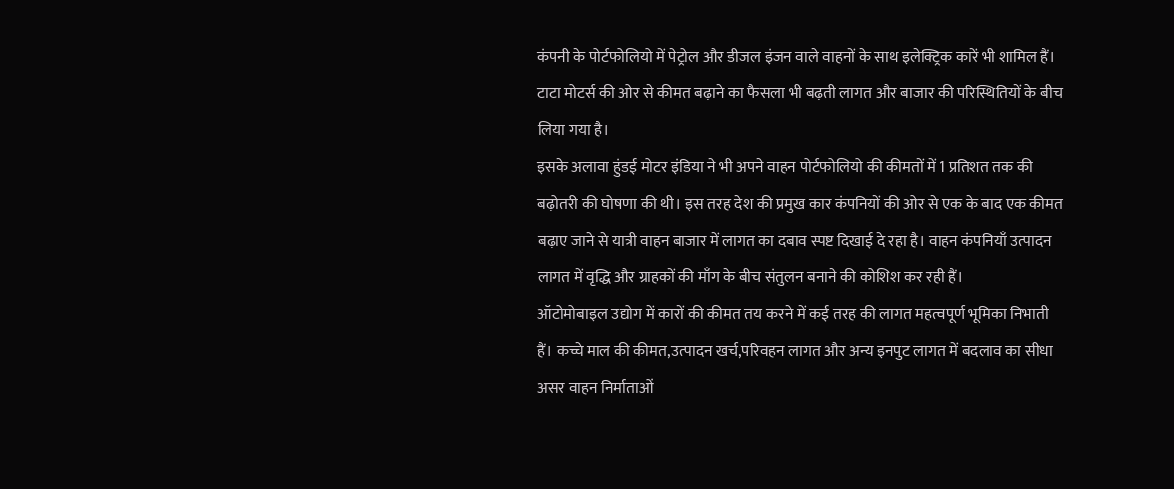कंपनी के पोर्टफोलियो में पेट्रोल और डीजल इंजन वाले वाहनों के साथ इलेक्ट्रिक कारें भी शामिल हैं। टाटा मोटर्स की ओर से कीमत बढ़ाने का फैसला भी बढ़ती लागत और बाजार की परिस्थितियों के बीच लिया गया है।
इसके अलावा हुंडई मोटर इंडिया ने भी अपने वाहन पोर्टफोलियो की कीमतों में 1 प्रतिशत तक की बढ़ोतरी की घोषणा की थी। इस तरह देश की प्रमुख कार कंपनियों की ओर से एक के बाद एक कीमत बढ़ाए जाने से यात्री वाहन बाजार में लागत का दबाव स्पष्ट दिखाई दे रहा है। वाहन कंपनियाँ उत्पादन लागत में वृद्धि और ग्राहकों की माँग के बीच संतुलन बनाने की कोशिश कर रही हैं।
ऑटोमोबाइल उद्योग में कारों की कीमत तय करने में कई तरह की लागत महत्वपूर्ण भूमिका निभाती हैं। कच्चे माल की कीमत,उत्पादन खर्च,परिवहन लागत और अन्य इनपुट लागत में बदलाव का सीधा असर वाहन निर्माताओं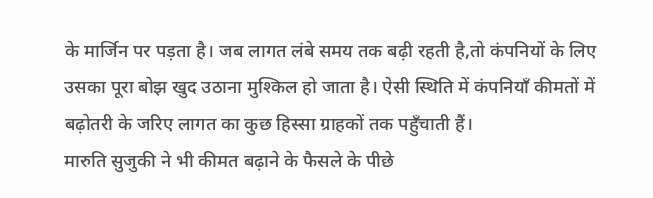के मार्जिन पर पड़ता है। जब लागत लंबे समय तक बढ़ी रहती है,तो कंपनियों के लिए उसका पूरा बोझ खुद उठाना मुश्किल हो जाता है। ऐसी स्थिति में कंपनियाँ कीमतों में बढ़ोतरी के जरिए लागत का कुछ हिस्सा ग्राहकों तक पहुँचाती हैं।
मारुति सुजुकी ने भी कीमत बढ़ाने के फैसले के पीछे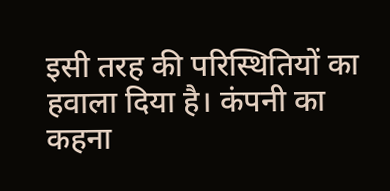इसी तरह की परिस्थितियों का हवाला दिया है। कंपनी का कहना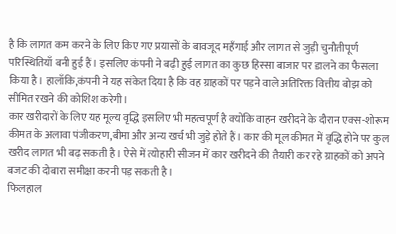है कि लागत कम करने के लिए किए गए प्रयासों के बावजूद महँगाई और लागत से जुड़ी चुनौतीपूर्ण परिस्थितियाँ बनी हुई हैं। इसलिए कंपनी ने बढ़ी हुई लागत का कुछ हिस्सा बाजार पर डालने का फैसला किया है। हालाँकि,कंपनी ने यह संकेत दिया है कि वह ग्राहकों पर पड़ने वाले अतिरिक्त वित्तीय बोझ को सीमित रखने की कोशिश करेगी।
कार खरीदारों के लिए यह मूल्य वृद्धि इसलिए भी महत्वपूर्ण है क्योंकि वाहन खरीदने के दौरान एक्स-शोरूम कीमत के अलावा पंजीकरण,बीमा और अन्य खर्च भी जुड़े होते हैं। कार की मूल कीमत में वृद्धि होने पर कुल खरीद लागत भी बढ़ सकती है। ऐसे में त्योहारी सीजन में कार खरीदने की तैयारी कर रहे ग्राहकों को अपने बजट की दोबारा समीक्षा करनी पड़ सकती है।
फिलहाल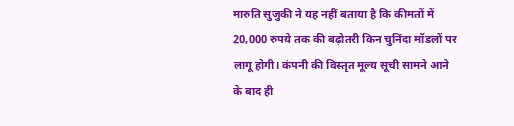मारुति सुजुकी ने यह नहीं बताया है कि कीमतों में 20,000 रुपये तक की बढ़ोतरी किन चुनिंदा मॉडलों पर लागू होगी। कंपनी की विस्तृत मूल्य सूची सामने आने के बाद ही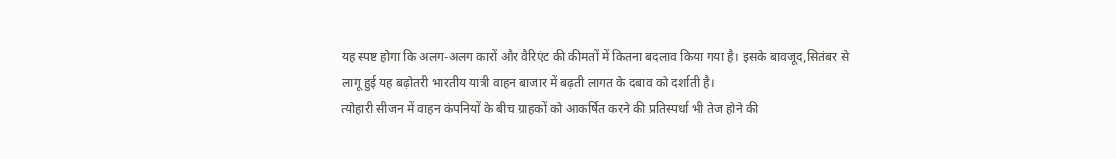यह स्पष्ट होगा कि अलग-अलग कारों और वैरिएंट की कीमतों में कितना बदलाव किया गया है। इसके बावजूद,सितंबर से लागू हुई यह बढ़ोतरी भारतीय यात्री वाहन बाजार में बढ़ती लागत के दबाव को दर्शाती है।
त्योहारी सीजन में वाहन कंपनियों के बीच ग्राहकों को आकर्षित करने की प्रतिस्पर्धा भी तेज होने की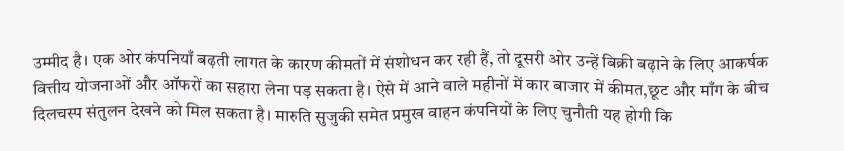उम्मीद है। एक ओर कंपनियाँ बढ़ती लागत के कारण कीमतों में संशोधन कर रही हैं, तो दूसरी ओर उन्हें बिक्री बढ़ाने के लिए आकर्षक वित्तीय योजनाओं और ऑफरों का सहारा लेना पड़ सकता है। ऐसे में आने वाले महीनों में कार बाजार में कीमत,छूट और माँग के बीच दिलचस्प संतुलन देखने को मिल सकता है। मारुति सुजुकी समेत प्रमुख वाहन कंपनियों के लिए चुनौती यह होगी कि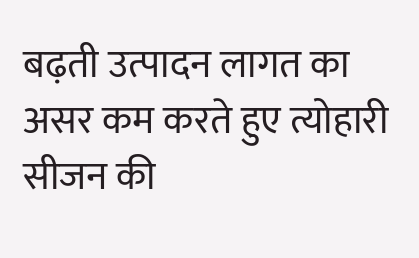बढ़ती उत्पादन लागत का असर कम करते हुए त्योहारी सीजन की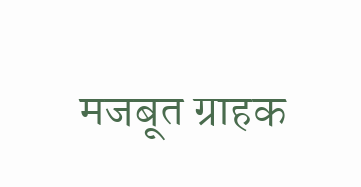मजबूत ग्राहक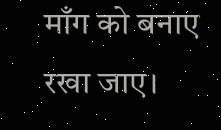माँग को बनाए रखा जाए।